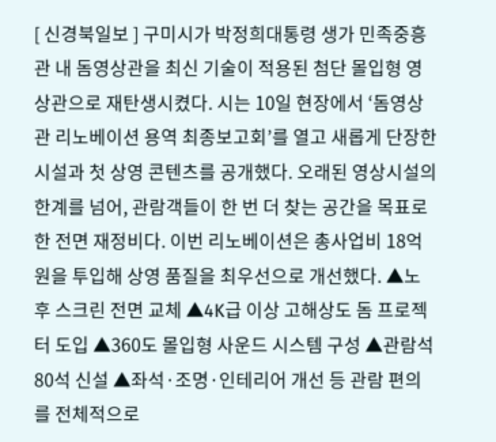[ 신경북일보 ] 구미시가 박정희대통령 생가 민족중흥관 내 돔영상관을 최신 기술이 적용된 첨단 몰입형 영상관으로 재탄생시켰다. 시는 10일 현장에서 ‘돔영상관 리노베이션 용역 최종보고회’를 열고 새롭게 단장한 시설과 첫 상영 콘텐츠를 공개했다. 오래된 영상시설의 한계를 넘어, 관람객들이 한 번 더 찾는 공간을 목표로 한 전면 재정비다. 이번 리노베이션은 총사업비 18억원을 투입해 상영 품질을 최우선으로 개선했다. ▲노후 스크린 전면 교체 ▲4K급 이상 고해상도 돔 프로젝터 도입 ▲360도 몰입형 사운드 시스템 구성 ▲관람석 80석 신설 ▲좌석·조명·인테리어 개선 등 관람 편의를 전체적으로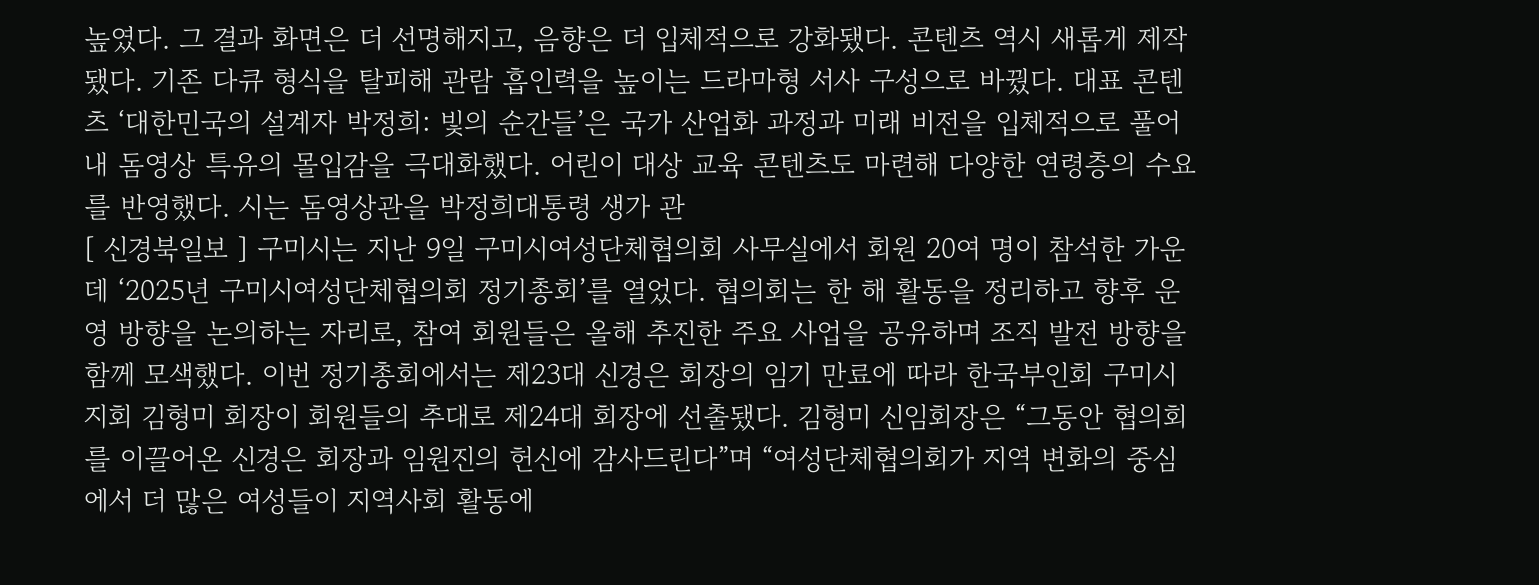높였다. 그 결과 화면은 더 선명해지고, 음향은 더 입체적으로 강화됐다. 콘텐츠 역시 새롭게 제작됐다. 기존 다큐 형식을 탈피해 관람 흡인력을 높이는 드라마형 서사 구성으로 바꿨다. 대표 콘텐츠 ‘대한민국의 설계자 박정희: 빛의 순간들’은 국가 산업화 과정과 미래 비전을 입체적으로 풀어내 돔영상 특유의 몰입감을 극대화했다. 어린이 대상 교육 콘텐츠도 마련해 다양한 연령층의 수요를 반영했다. 시는 돔영상관을 박정희대통령 생가 관
[ 신경북일보 ] 구미시는 지난 9일 구미시여성단체협의회 사무실에서 회원 20여 명이 참석한 가운데 ‘2025년 구미시여성단체협의회 정기총회’를 열었다. 협의회는 한 해 활동을 정리하고 향후 운영 방향을 논의하는 자리로, 참여 회원들은 올해 추진한 주요 사업을 공유하며 조직 발전 방향을 함께 모색했다. 이번 정기총회에서는 제23대 신경은 회장의 임기 만료에 따라 한국부인회 구미시지회 김형미 회장이 회원들의 추대로 제24대 회장에 선출됐다. 김형미 신임회장은 “그동안 협의회를 이끌어온 신경은 회장과 임원진의 헌신에 감사드린다”며 “여성단체협의회가 지역 변화의 중심에서 더 많은 여성들이 지역사회 활동에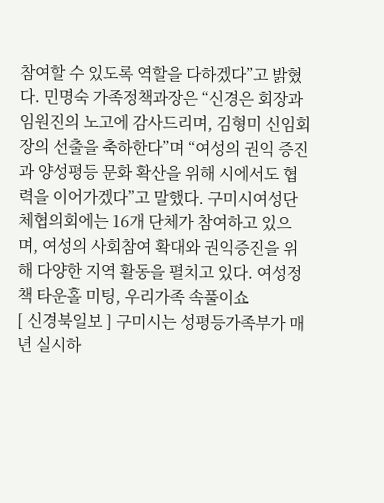참여할 수 있도록 역할을 다하겠다”고 밝혔다. 민명숙 가족정책과장은 “신경은 회장과 임원진의 노고에 감사드리며, 김형미 신임회장의 선출을 축하한다”며 “여성의 권익 증진과 양성평등 문화 확산을 위해 시에서도 협력을 이어가겠다”고 말했다. 구미시여성단체협의회에는 16개 단체가 참여하고 있으며, 여성의 사회참여 확대와 권익증진을 위해 다양한 지역 활동을 펼치고 있다. 여성정책 타운홀 미팅, 우리가족 속풀이쇼
[ 신경북일보 ] 구미시는 성평등가족부가 매년 실시하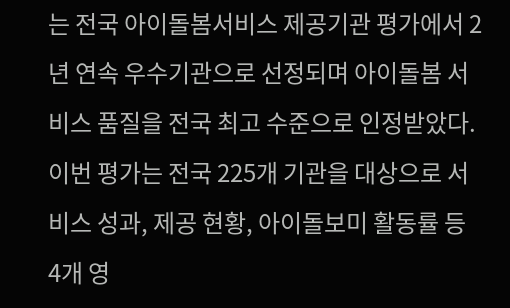는 전국 아이돌봄서비스 제공기관 평가에서 2년 연속 우수기관으로 선정되며 아이돌봄 서비스 품질을 전국 최고 수준으로 인정받았다. 이번 평가는 전국 225개 기관을 대상으로 서비스 성과, 제공 현황, 아이돌보미 활동률 등 4개 영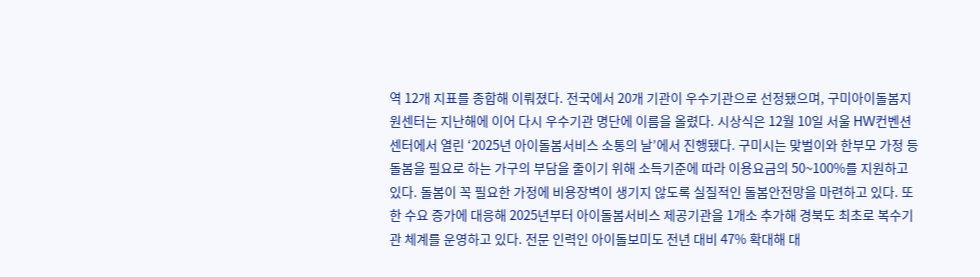역 12개 지표를 종합해 이뤄졌다. 전국에서 20개 기관이 우수기관으로 선정됐으며, 구미아이돌봄지원센터는 지난해에 이어 다시 우수기관 명단에 이름을 올렸다. 시상식은 12월 10일 서울 HW컨벤션센터에서 열린 ‘2025년 아이돌봄서비스 소통의 날’에서 진행됐다. 구미시는 맞벌이와 한부모 가정 등 돌봄을 필요로 하는 가구의 부담을 줄이기 위해 소득기준에 따라 이용요금의 50~100%를 지원하고 있다. 돌봄이 꼭 필요한 가정에 비용장벽이 생기지 않도록 실질적인 돌봄안전망을 마련하고 있다. 또한 수요 증가에 대응해 2025년부터 아이돌봄서비스 제공기관을 1개소 추가해 경북도 최초로 복수기관 체계를 운영하고 있다. 전문 인력인 아이돌보미도 전년 대비 47% 확대해 대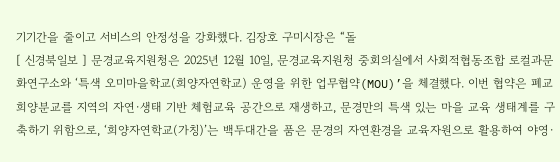기기간을 줄이고 서비스의 안정성을 강화했다. 김장호 구미시장은 “돌
[ 신경북일보 ] 문경교육지원청은 2025년 12월 10일, 문경교육지원청 중회의실에서 사회적협동조합 로컬과문화연구소와 ‘특색 오미마을학교(희양자연학교) 운영을 위한 업무협약(MOU)’을 체결했다. 이번 협약은 폐교 희양분교를 지역의 자연·생태 기반 체험교육 공간으로 재생하고, 문경만의 특색 있는 마을 교육 생태계를 구축하기 위함으로, ‘희양자연학교(가칭)’는 백두대간을 품은 문경의 자연환경을 교육자원으로 활용하여 야영·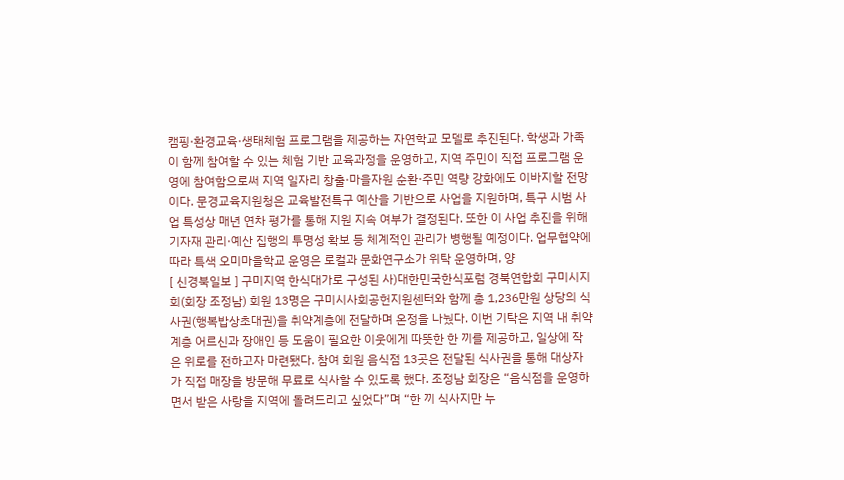캠핑·환경교육·생태체험 프로그램을 제공하는 자연학교 모델로 추진된다. 학생과 가족이 함께 참여할 수 있는 체험 기반 교육과정을 운영하고, 지역 주민이 직접 프로그램 운영에 참여함으로써 지역 일자리 창출·마을자원 순환·주민 역량 강화에도 이바지할 전망이다. 문경교육지원청은 교육발전특구 예산을 기반으로 사업을 지원하며, 특구 시범 사업 특성상 매년 연차 평가를 통해 지원 지속 여부가 결정된다. 또한 이 사업 추진을 위해 기자재 관리·예산 집행의 투명성 확보 등 체계적인 관리가 병행될 예정이다. 업무협약에 따라 특색 오미마을학교 운영은 로컬과 문화연구소가 위탁 운영하며, 양
[ 신경북일보 ] 구미지역 한식대가로 구성된 사)대한민국한식포럼 경북연합회 구미시지회(회장 조정남) 회원 13명은 구미시사회공헌지원센터와 함께 총 1,236만원 상당의 식사권(행복밥상초대권)을 취약계층에 전달하며 온정을 나눴다. 이번 기탁은 지역 내 취약계층 어르신과 장애인 등 도움이 필요한 이웃에게 따뜻한 한 끼를 제공하고, 일상에 작은 위로를 전하고자 마련됐다. 참여 회원 음식점 13곳은 전달된 식사권을 통해 대상자가 직접 매장을 방문해 무료로 식사할 수 있도록 했다. 조정남 회장은 “음식점을 운영하면서 받은 사랑을 지역에 돌려드리고 싶었다”며 “한 끼 식사지만 누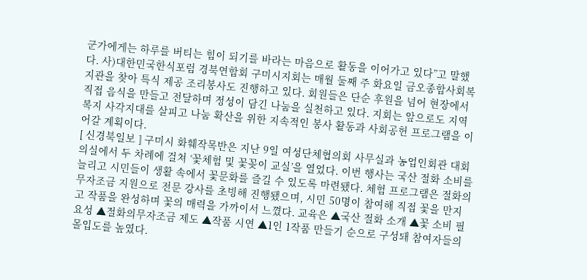군가에게는 하루를 버티는 힘이 되기를 바라는 마음으로 활동을 이어가고 있다”고 말했다. 사)대한민국한식포럼 경북연합회 구미시지회는 매월 둘째 주 화요일 금오종합사회복지관을 찾아 특식 제공 조리봉사도 진행하고 있다. 회원들은 단순 후원을 넘어 현장에서 직접 음식을 만들고 전달하며 정성이 담긴 나눔을 실천하고 있다. 지회는 앞으로도 지역 복지 사각지대를 살피고 나눔 확산을 위한 지속적인 봉사 활동과 사회공헌 프로그램을 이어갈 계획이다.
[ 신경북일보 ] 구미시 화훼작목반은 지난 9일 여성단체협의회 사무실과 농업인회관 대회의실에서 두 차례에 걸쳐 ‘꽃체험 및 꽃꽂이 교실’을 열었다. 이번 행사는 국산 절화 소비를 늘리고 시민들이 생활 속에서 꽃문화를 즐길 수 있도록 마련됐다. 체험 프로그램은 절화의무자조금 지원으로 전문 강사를 초빙해 진행됐으며, 시민 50명이 참여해 직접 꽃을 만지고 작품을 완성하며 꽃의 매력을 가까이서 느꼈다. 교육은 ▲국산 절화 소개 ▲꽃 소비 필요성 ▲절화의무자조금 제도 ▲작품 시연 ▲1인 1작품 만들기 순으로 구성돼 참여자들의 몰입도를 높였다.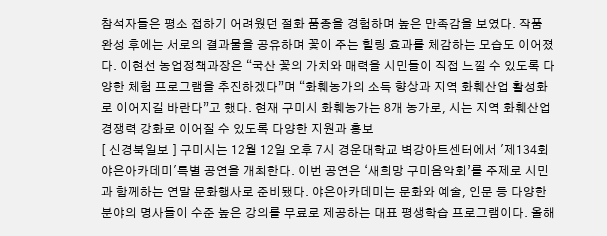참석자들은 평소 접하기 어려웠던 절화 품종을 경험하며 높은 만족감을 보였다. 작품 완성 후에는 서로의 결과물을 공유하며 꽃이 주는 힐링 효과를 체감하는 모습도 이어졌다. 이현선 농업정책과장은 “국산 꽃의 가치와 매력을 시민들이 직접 느낄 수 있도록 다양한 체험 프로그램을 추진하겠다”며 “화훼농가의 소득 향상과 지역 화훼산업 활성화로 이어지길 바란다”고 했다. 현재 구미시 화훼농가는 8개 농가로, 시는 지역 화훼산업 경쟁력 강화로 이어질 수 있도록 다양한 지원과 홍보
[ 신경북일보 ] 구미시는 12월 12일 오후 7시 경운대학교 벽강아트센터에서 '제134회 야은아카데미'특별 공연을 개최한다. 이번 공연은 ‘새희망 구미음악회’를 주제로 시민과 함께하는 연말 문화행사로 준비됐다. 야은아카데미는 문화와 예술, 인문 등 다양한 분야의 명사들이 수준 높은 강의를 무료로 제공하는 대표 평생학습 프로그램이다. 올해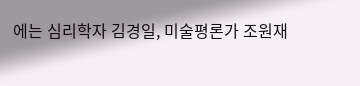에는 심리학자 김경일, 미술평론가 조원재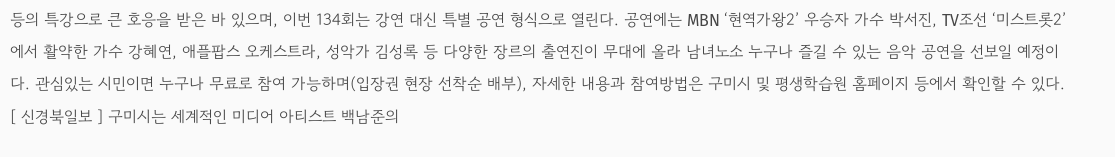등의 특강으로 큰 호응을 받은 바 있으며, 이번 134회는 강연 대신 특별 공연 형식으로 열린다. 공연에는 MBN ‘현역가왕2’ 우승자 가수 박서진, TV조선 ‘미스트롯2’에서 활약한 가수 강혜연, 애플팝스 오케스트라, 성악가 김성록 등 다양한 장르의 출연진이 무대에 올라 남녀노소 누구나 즐길 수 있는 음악 공연을 선보일 예정이다. 관심있는 시민이면 누구나 무료로 참여 가능하며(입장권 현장 선착순 배부), 자세한 내용과 참여방법은 구미시 및 평생학습원 홈페이지 등에서 확인할 수 있다.
[ 신경북일보 ] 구미시는 세계적인 미디어 아티스트 백남준의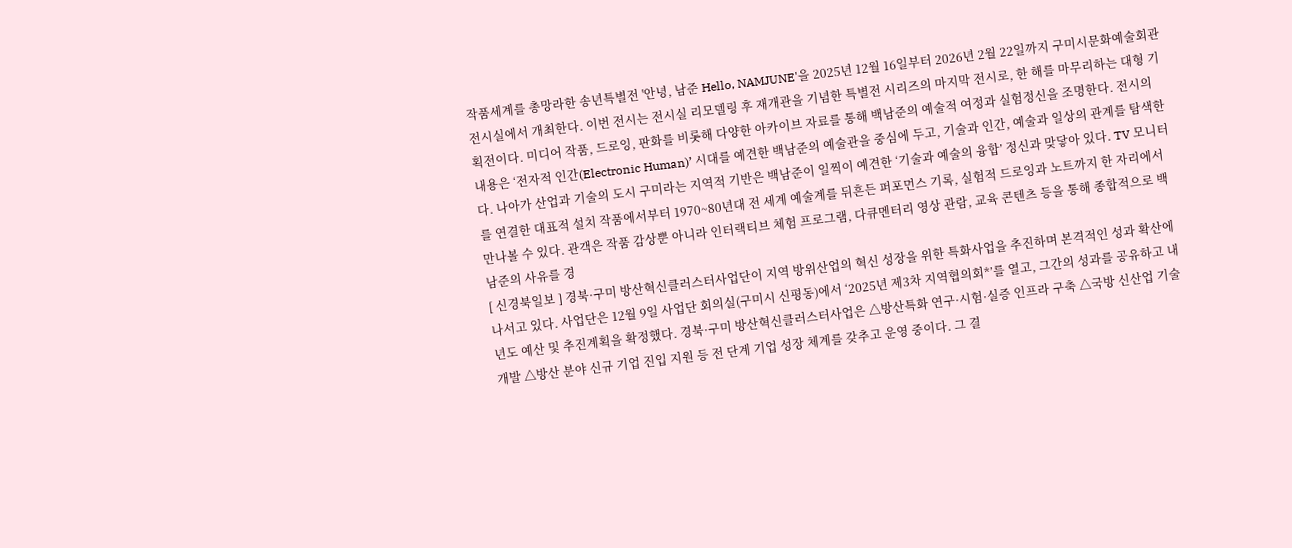작품세계를 총망라한 송년특별전 '안녕, 남준 Hello, NAMJUNE'을 2025년 12월 16일부터 2026년 2월 22일까지 구미시문화예술회관 전시실에서 개최한다. 이번 전시는 전시실 리모델링 후 재개관을 기념한 특별전 시리즈의 마지막 전시로, 한 해를 마무리하는 대형 기획전이다. 미디어 작품, 드로잉, 판화를 비롯해 다양한 아카이브 자료를 통해 백남준의 예술적 여정과 실험정신을 조명한다. 전시의 내용은 ‘전자적 인간(Electronic Human)’ 시대를 예견한 백남준의 예술관을 중심에 두고, 기술과 인간, 예술과 일상의 관계를 탐색한다. 나아가 산업과 기술의 도시 구미라는 지역적 기반은 백남준이 일찍이 예견한 ‘기술과 예술의 융합’ 정신과 맞닿아 있다. TV 모니터를 연결한 대표적 설치 작품에서부터 1970~80년대 전 세계 예술계를 뒤흔든 퍼포먼스 기록, 실험적 드로잉과 노트까지 한 자리에서 만나볼 수 있다. 관객은 작품 감상뿐 아니라 인터랙티브 체험 프로그램, 다큐멘터리 영상 관람, 교육 콘텐츠 등을 통해 종합적으로 백남준의 사유를 경
[ 신경북일보 ] 경북·구미 방산혁신클러스터사업단이 지역 방위산업의 혁신 성장을 위한 특화사업을 추진하며 본격적인 성과 확산에 나서고 있다. 사업단은 12월 9일 사업단 회의실(구미시 신평동)에서 ‘2025년 제3차 지역협의회*’를 열고, 그간의 성과를 공유하고 내년도 예산 및 추진계획을 확정했다. 경북·구미 방산혁신클러스터사업은 △방산특화 연구·시험·실증 인프라 구축 △국방 신산업 기술개발 △방산 분야 신규 기업 진입 지원 등 전 단계 기업 성장 체계를 갖추고 운영 중이다. 그 결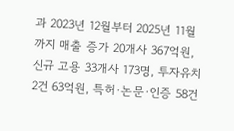과 2023년 12월부터 2025년 11월까지 매출 증가 20개사 367억원, 신규 고용 33개사 173명, 투자유치 2건 63억원, 특허·논문·인증 58건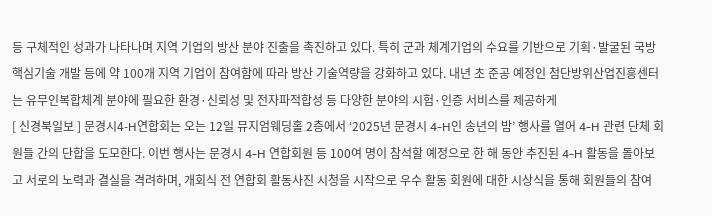등 구체적인 성과가 나타나며 지역 기업의 방산 분야 진출을 촉진하고 있다. 특히 군과 체계기업의 수요를 기반으로 기획·발굴된 국방 핵심기술 개발 등에 약 100개 지역 기업이 참여함에 따라 방산 기술역량을 강화하고 있다. 내년 초 준공 예정인 첨단방위산업진흥센터는 유무인복합체계 분야에 필요한 환경·신뢰성 및 전자파적합성 등 다양한 분야의 시험·인증 서비스를 제공하게
[ 신경북일보 ] 문경시4-H연합회는 오는 12일 뮤지엄웨딩홀 2층에서 ‘2025년 문경시 4-H인 송년의 밤’ 행사를 열어 4-H 관련 단체 회원들 간의 단합을 도모한다. 이번 행사는 문경시 4-H 연합회원 등 100여 명이 참석할 예정으로 한 해 동안 추진된 4-H 활동을 돌아보고 서로의 노력과 결실을 격려하며, 개회식 전 연합회 활동사진 시청을 시작으로 우수 활동 회원에 대한 시상식을 통해 회원들의 참여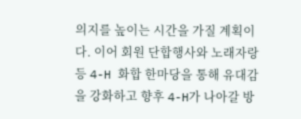의지를 높이는 시간을 가질 계획이다. 이어 회원 단합행사와 노래자랑 등 4-H 화합 한마당을 통해 유대감을 강화하고 향후 4-H가 나아갈 방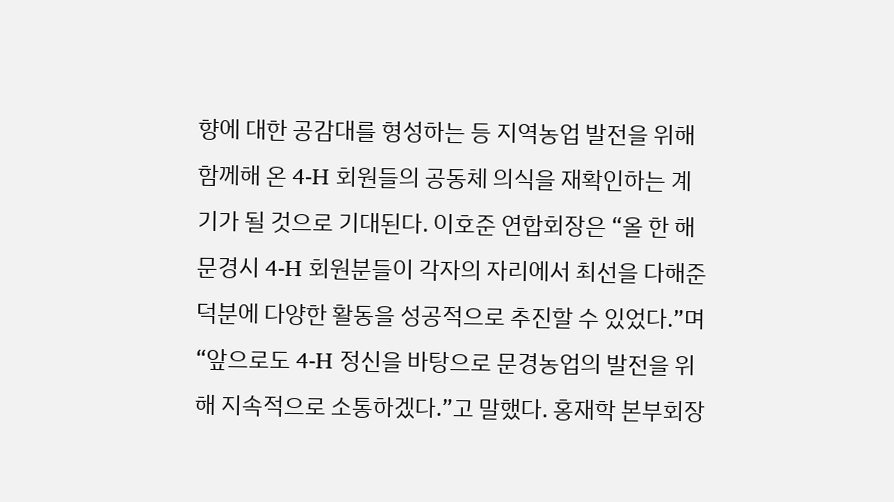향에 대한 공감대를 형성하는 등 지역농업 발전을 위해 함께해 온 4-H 회원들의 공동체 의식을 재확인하는 계기가 될 것으로 기대된다. 이호준 연합회장은 “올 한 해 문경시 4-H 회원분들이 각자의 자리에서 최선을 다해준 덕분에 다양한 활동을 성공적으로 추진할 수 있었다.”며 “앞으로도 4-H 정신을 바탕으로 문경농업의 발전을 위해 지속적으로 소통하겠다.”고 말했다. 홍재학 본부회장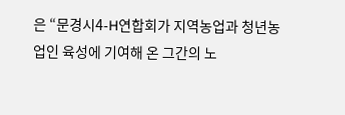은 “문경시4-H연합회가 지역농업과 청년농업인 육성에 기여해 온 그간의 노